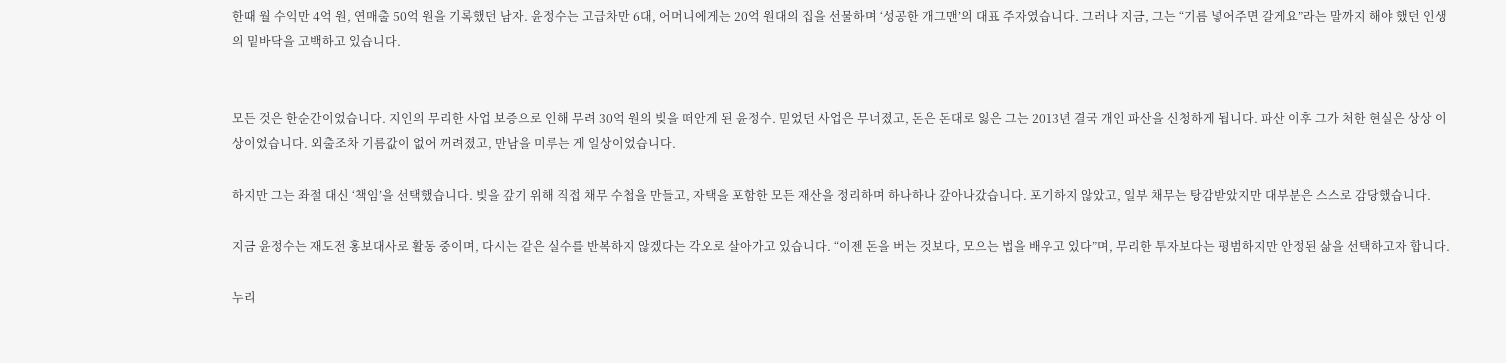한때 월 수익만 4억 원, 연매출 50억 원을 기록했던 남자. 윤정수는 고급차만 6대, 어머니에게는 20억 원대의 집을 선물하며 ‘성공한 개그맨’의 대표 주자였습니다. 그러나 지금, 그는 “기름 넣어주면 갈게요”라는 말까지 해야 했던 인생의 밑바닥을 고백하고 있습니다.


모든 것은 한순간이었습니다. 지인의 무리한 사업 보증으로 인해 무려 30억 원의 빚을 떠안게 된 윤정수. 믿었던 사업은 무너졌고, 돈은 돈대로 잃은 그는 2013년 결국 개인 파산을 신청하게 됩니다. 파산 이후 그가 처한 현실은 상상 이상이었습니다. 외출조차 기름값이 없어 꺼려졌고, 만남을 미루는 게 일상이었습니다.

하지만 그는 좌절 대신 ‘책임’을 선택했습니다. 빚을 갚기 위해 직접 채무 수첩을 만들고, 자택을 포함한 모든 재산을 정리하며 하나하나 갚아나갔습니다. 포기하지 않았고, 일부 채무는 탕감받았지만 대부분은 스스로 감당했습니다.

지금 윤정수는 재도전 홍보대사로 활동 중이며, 다시는 같은 실수를 반복하지 않겠다는 각오로 살아가고 있습니다. “이젠 돈을 버는 것보다, 모으는 법을 배우고 있다”며, 무리한 투자보다는 평범하지만 안정된 삶을 선택하고자 합니다.

누리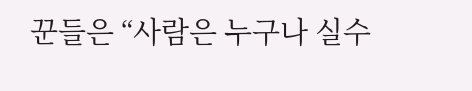꾼들은 “사람은 누구나 실수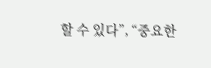할 수 있다”, “중요한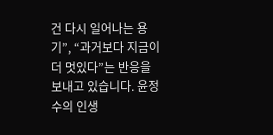건 다시 일어나는 용기”, “과거보다 지금이 더 멋있다”는 반응을 보내고 있습니다. 윤정수의 인생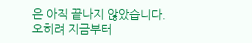은 아직 끝나지 않았습니다. 오히려 지금부터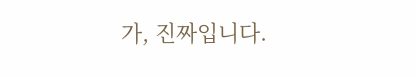가, 진짜입니다.